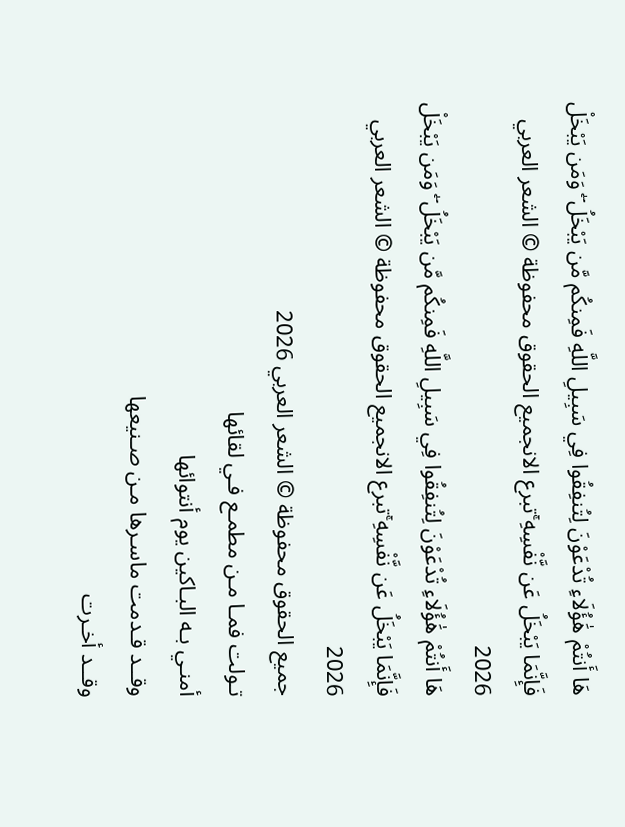هَا أَنتُمْ هَٰؤُلَاءِ تُدْعَوْنَ لِتُنفِقُوا فِي سَبِيلِ اللَّهِ فَمِنكُم مَّن يَبْخَلُ ۖ وَمَن يَبْخَلْ فَإِنَّمَا يَبْخَلُ عَن نَّفْسِهِ ۚتبرع الانجميع الحقوق محفوظة © الشعر العربي 2026
هَا أَنتُمْ هَٰؤُلَاءِ تُدْعَوْنَ لِتُنفِقُوا فِي سَبِيلِ اللَّهِ فَمِنكُم مَّن يَبْخَلُ ۖ وَمَن يَبْخَلْ فَإِنَّمَا يَبْخَلُ عَن نَّفْسِهِ ۚتبرع الانجميع الحقوق محفوظة © الشعر العربي 2026
جميع الحقوق محفوظة © الشعر العربي 2026
تـولت فمـا مـن مطمـع فـي لقائها
أمنـي بـه البـاكين يوم أنتوائها
وقــد قـدمت ماسـرها مـن صـنيعها
وقــد أخـرت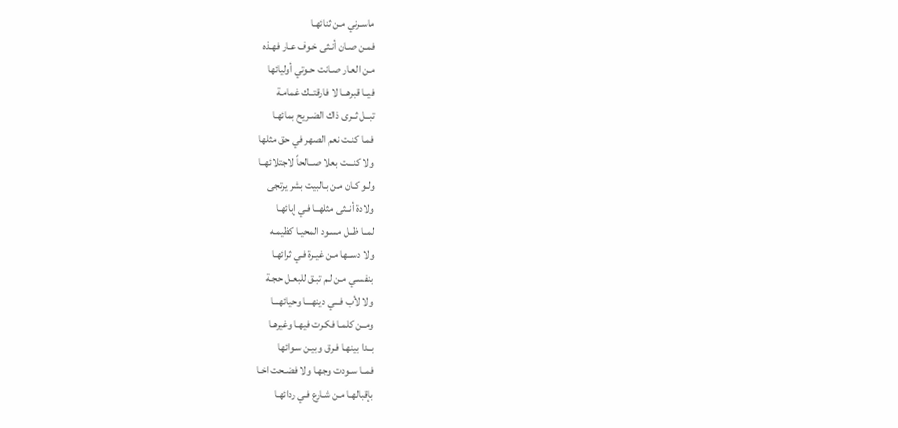ماسـرني مـن ثنائهـا
فمـن صـان أنـثى خـوف عـار فهـذه
مـن العـار صـانت حـوتي أوليائها
فيــا قبرهــا لا فارقتــك غمامـة
تبــل ثــرى ذاك الضـريح بمائهـا
فمـا كنـت نعم الصهر في حق مثلها
ولا كنـــت بعلا صــالحاً لاجتلائهــا
ولـو كـان مـن بـالبيت بشر يرتجى
ولادة أنــثى مثلهــا فـي إبائهـا
لمــا ظــل مسـود المحيـا كظيمـه
ولا دســها مـن غيـرة فـي ثرائهـا
بنفسـي مـن لـم تبـق للبعـل حجـة
ولا لأب فـــي دينهـــا وحيائهـــا
ومــن كلمـا فكـرت فيهـا وغيرهـا
بــدا بينهـا فـرق وبيـن سـوائها
فمــا سـودت وجهـا ولا فضـحت اخـا
بإقبالهـا مـن شـارع فـي ردائهـا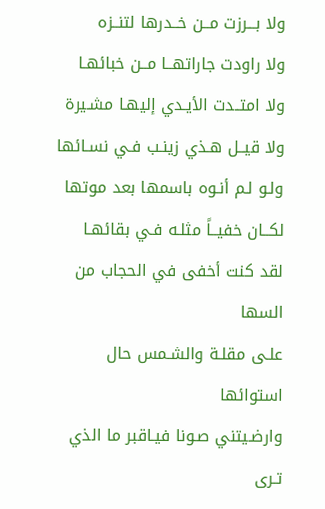ولا بـــرزت مــن خــدرها لتنــزه
ولا راودت جاراتهــا مــن خبائهـا
ولا امتــدت الأيـدي إليهـا مشـيرة
ولا قيــل هـذي زينـب فـي نسـائها
ولـو لـم أنـوه باسمها بعد موتها
لكــان خفيــاً مثلـه فـي بقائهـا
لقد كنت أخفى في الحجاب من السها
علـى مقلـة والشـمس حال استوائها
وارضـيتني صـونا فيـاقبر ما الذي
تـرى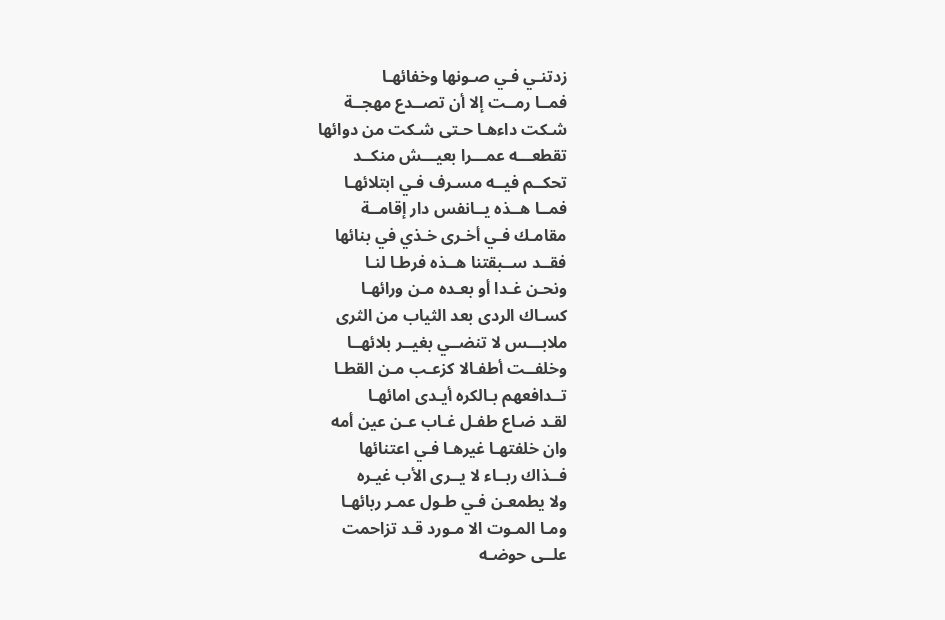زدتنـي فـي صـونها وخفائهـا
فمــا رمــت إلا أن تصــدع مهجــة
شـكت داءهـا حـتى شـكت من دوائها
تقطعـــه عمـــرا بعيـــش منكــد
تحكــم فيــه مسـرف فـي ابتلائهـا
فمــا هــذه يــانفس دار إقامــة
مقامـك فـي أخـرى خـذي في بنائها
فقــد ســبقتنا هــذه فرطـا لنـا
ونحـن غـدا أو بعـده مـن ورائهـا
كسـاك الردى بعد الثياب من الثرى
ملابـــس لا تنضــي بغيــر بلائهــا
وخلفــت أطفـالا كزعـب مـن القطـا
تــدافعهم بـالكره أيـدى امائهـا
لقـد ضـاع طفـل غـاب عـن عين أمه
وان خلفتهـا غيرهـا فـي اعتنائها
فــذاك ربــاء لا يــرى الأب غيـره
ولا يطمعـن فـي طـول عمـر ربائهـا
ومـا المـوت الا مـورد قـد تزاحمت
علــى حوضـه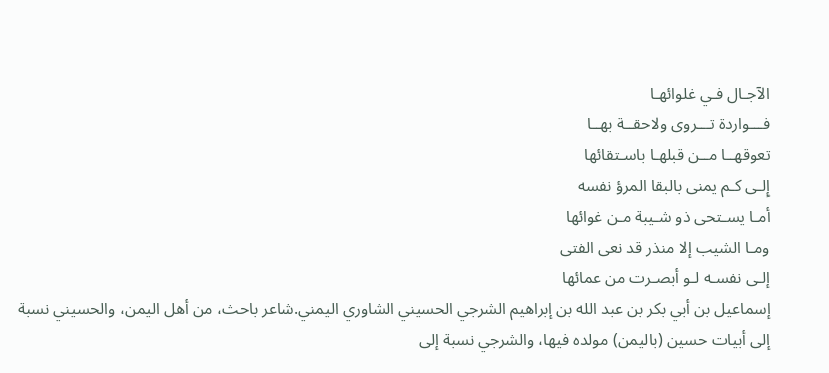الآجـال فـي غلوائهـا
فـــواردة تـــروى ولاحقــة بهــا
تعوقهــا مــن قبلهـا باسـتقائها
إِلـى كـم يمنى بالبقا المرؤ نفسه
أمـا يسـتحى ذو شـيبة مـن غوائها
ومـا الشيب إلا منذر قد نعى الفتى
إلـى نفسـه لـو أبصـرت من عمائها
إسماعيل بن أبي بكر بن عبد الله بن إبراهيم الشرجي الحسيني الشاوري اليمني.شاعر باحث، من أهل اليمن، والحسيني نسبة إلى أبيات حسين (باليمن) مولده فيها، والشرجي نسبة إلى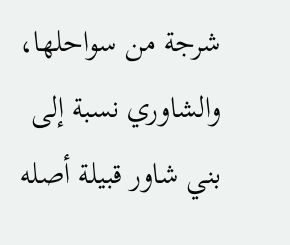شرجة من سواحلها، والشاوري نسبة إلى بني شاور قبيلة أصله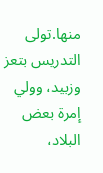منها.تولى التدريس بتعز وزبيد، وولي إمرة بعض البلاد،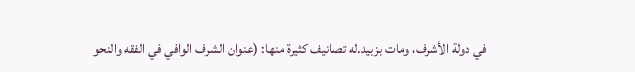في دولة الأشرف، ومات بزبيد.له تصانيف كثيرة منها: (عنوان الشرف الوافي في الفقه والنحو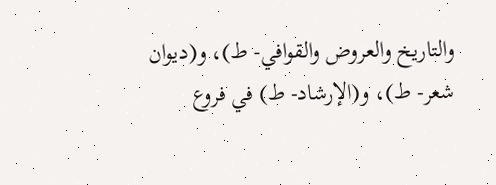والتاريخ والعروض والقوافي- ط)، و(ديوان شعر- ط)، و(الإرشاد- ط) في فروع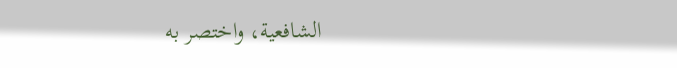الشافعية، واختصر به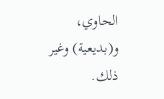الحاوي، و(بديعية) وغير ذلك.